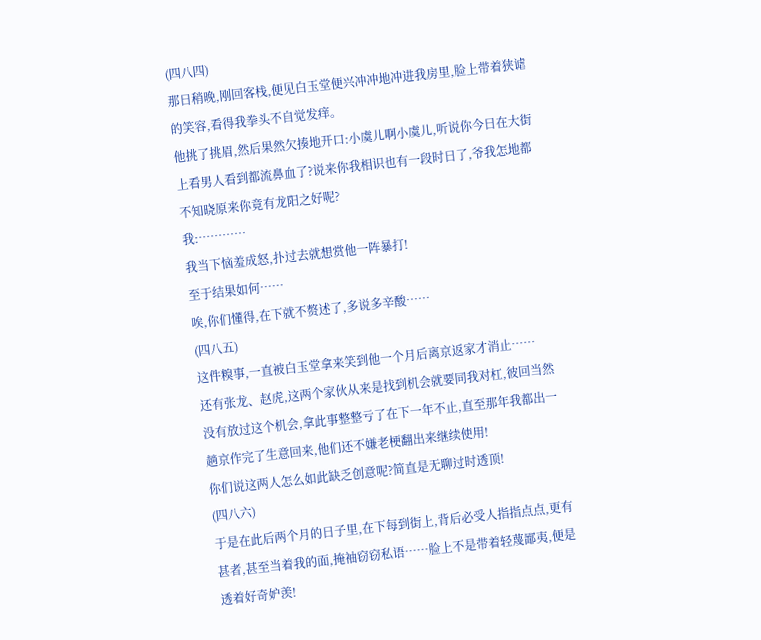(四八四)
那日稍晚,刚回客栈,便见白玉堂便兴冲冲地冲进我房里,脸上带着狭谑的笑容,看得我拳头不自觉发痒。
他挑了挑眉,然后果然欠揍地开口:小虞儿啊小虞儿,听说你今日在大街上看男人看到都流鼻血了?说来你我相识也有一段时日了,爷我怎地都不知晓原来你竟有龙阳之好呢?
我:…………
我当下恼羞成怒,扑过去就想赏他一阵暴打!
至于结果如何……
唉,你们懂得,在下就不赘述了,多说多辛酸……
(四八五)
这件糗事,一直被白玉堂拿来笑到他一个月后离京返家才消止……
还有张龙、赵虎,这两个家伙从来是找到机会就要同我对杠,彼回当然没有放过这个机会,拿此事整整亏了在下一年不止,直至那年我都出一趟京作完了生意回来,他们还不嫌老梗翻出来继续使用!
你们说这两人怎么如此缺乏创意呢?简直是无聊过时透顶!
(四八六)
于是在此后两个月的日子里,在下每到街上,背后必受人指指点点,更有甚者,甚至当着我的面,掩袖窃窃私语……脸上不是带着轻蔑鄙夷,便是透着好奇妒羡!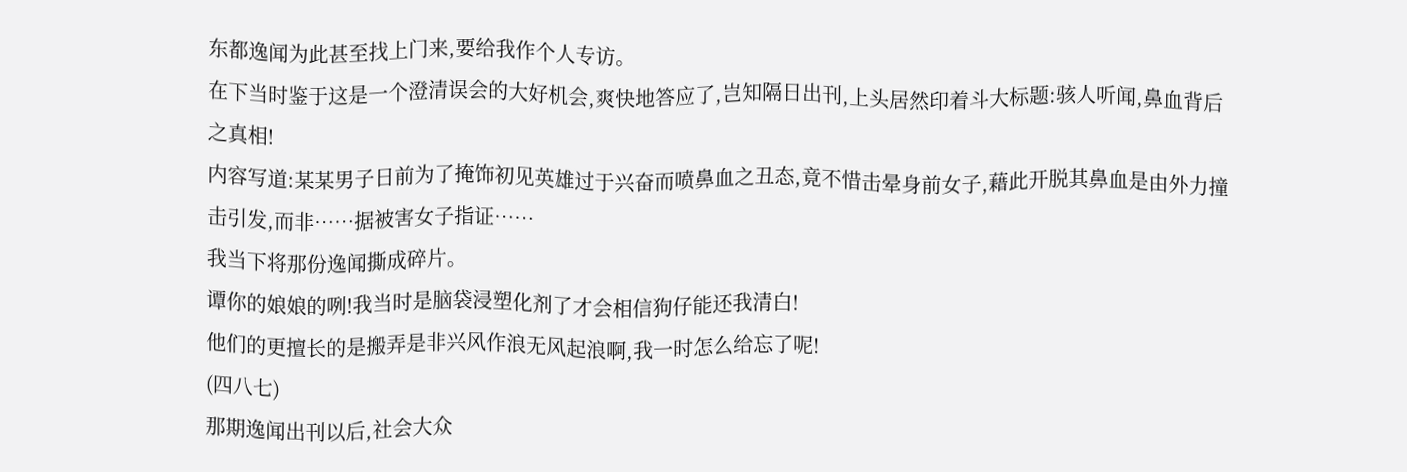东都逸闻为此甚至找上门来,要给我作个人专访。
在下当时鉴于这是一个澄清误会的大好机会,爽快地答应了,岂知隔日出刊,上头居然印着斗大标题:骇人听闻,鼻血背后之真相!
内容写道:某某男子日前为了掩饰初见英雄过于兴奋而喷鼻血之丑态,竟不惜击晕身前女子,藉此开脱其鼻血是由外力撞击引发,而非……据被害女子指证……
我当下将那份逸闻撕成碎片。
谭你的娘娘的咧!我当时是脑袋浸塑化剂了才会相信狗仔能还我清白!
他们的更擅长的是搬弄是非兴风作浪无风起浪啊,我一时怎么给忘了呢!
(四八七)
那期逸闻出刊以后,社会大众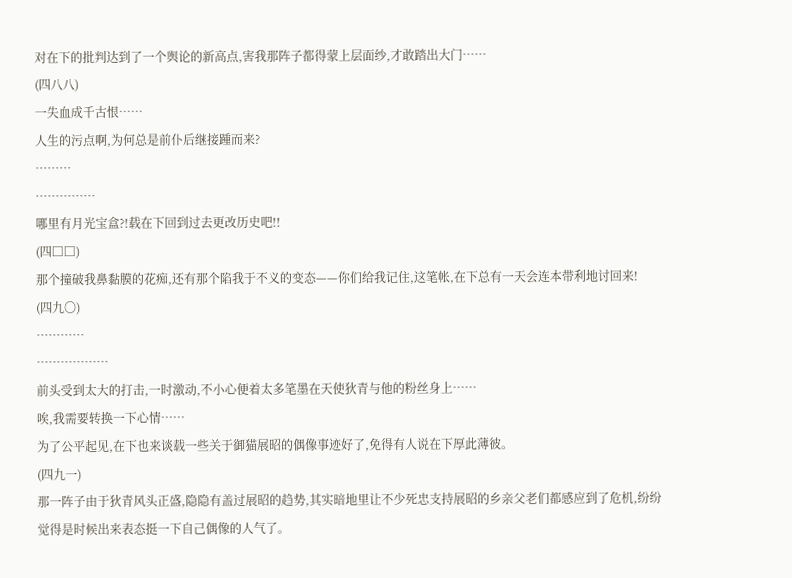对在下的批判达到了一个舆论的新高点,害我那阵子都得蒙上层面纱,才敢踏出大门……
(四八八)
一失血成千古恨……
人生的污点啊,为何总是前仆后继接踵而来?
………
……………
哪里有月光宝盒?!载在下回到过去更改历史吧!!
(四□□)
那个撞破我鼻黏膜的花痴,还有那个陷我于不义的变态——你们给我记住,这笔帐,在下总有一天会连本带利地讨回来!
(四九〇)
…………
………………
前头受到太大的打击,一时激动,不小心便着太多笔墨在天使狄青与他的粉丝身上……
唉,我需要转换一下心情……
为了公平起见,在下也来谈载一些关于御猫展昭的偶像事迹好了,免得有人说在下厚此薄彼。
(四九一)
那一阵子由于狄青风头正盛,隐隐有盖过展昭的趋势,其实暗地里让不少死忠支持展昭的乡亲父老们都感应到了危机,纷纷觉得是时候出来表态挺一下自己偶像的人气了。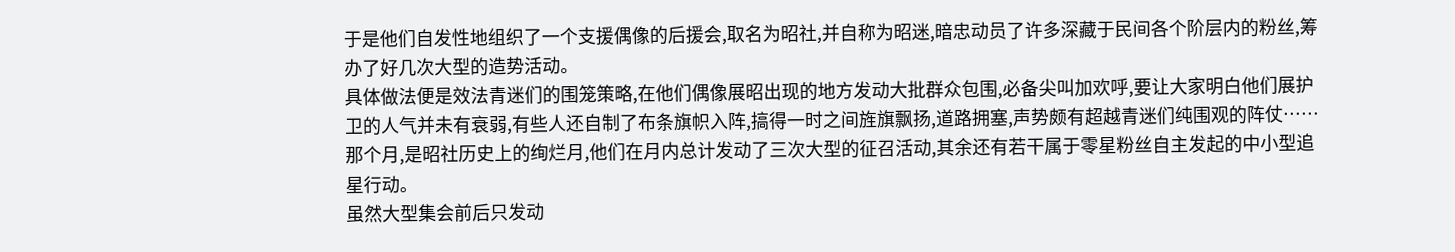于是他们自发性地组织了一个支援偶像的后援会,取名为昭社,并自称为昭迷,暗忠动员了许多深藏于民间各个阶层内的粉丝,筹办了好几次大型的造势活动。
具体做法便是效法青迷们的围笼策略,在他们偶像展昭出现的地方发动大批群众包围,必备尖叫加欢呼,要让大家明白他们展护卫的人气并未有衰弱,有些人还自制了布条旗帜入阵,搞得一时之间旌旗飘扬,道路拥塞,声势颇有超越青迷们纯围观的阵仗……
那个月,是昭社历史上的绚烂月,他们在月内总计发动了三次大型的征召活动,其余还有若干属于零星粉丝自主发起的中小型追星行动。
虽然大型集会前后只发动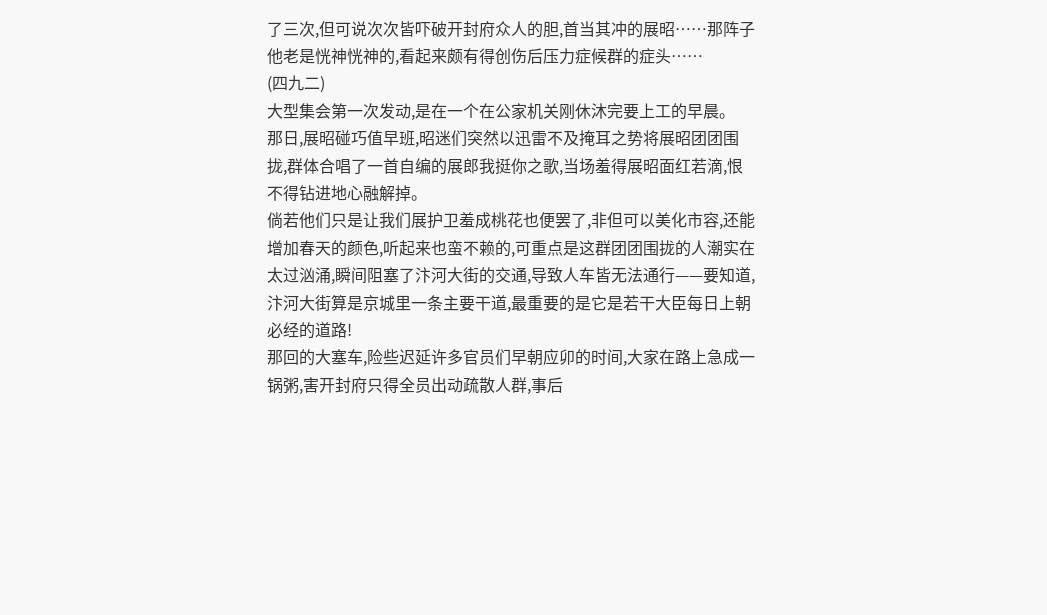了三次,但可说次次皆吓破开封府众人的胆,首当其冲的展昭……那阵子他老是恍神恍神的,看起来颇有得创伤后压力症候群的症头……
(四九二)
大型集会第一次发动,是在一个在公家机关刚休沐完要上工的早晨。
那日,展昭碰巧值早班,昭迷们突然以迅雷不及掩耳之势将展昭团团围拢,群体合唱了一首自编的展郎我挺你之歌,当场羞得展昭面红若滴,恨不得钻进地心融解掉。
倘若他们只是让我们展护卫羞成桃花也便罢了,非但可以美化市容,还能增加春天的颜色,听起来也蛮不赖的,可重点是这群团团围拢的人潮实在太过汹涌,瞬间阻塞了汴河大街的交通,导致人车皆无法通行——要知道,汴河大街算是京城里一条主要干道,最重要的是它是若干大臣每日上朝必经的道路!
那回的大塞车,险些迟延许多官员们早朝应卯的时间,大家在路上急成一锅粥,害开封府只得全员出动疏散人群,事后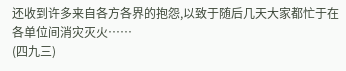还收到许多来自各方各界的抱怨,以致于随后几天大家都忙于在各单位间消灾灭火……
(四九三)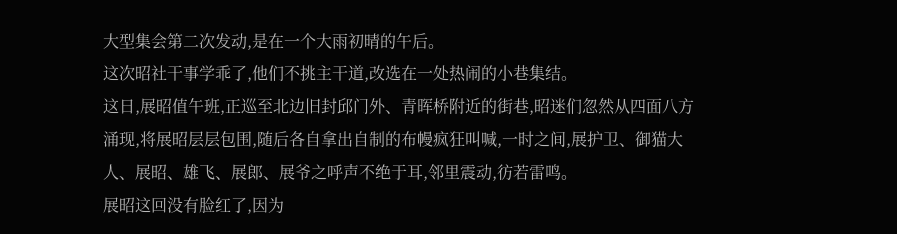大型集会第二次发动,是在一个大雨初晴的午后。
这次昭社干事学乖了,他们不挑主干道,改选在一处热闹的小巷集结。
这日,展昭值午班,正巡至北边旧封邱门外、青晖桥附近的街巷,昭迷们忽然从四面八方涌现,将展昭层层包围,随后各自拿出自制的布幔疯狂叫喊,一时之间,展护卫、御猫大人、展昭、雄飞、展郎、展爷之呼声不绝于耳,邻里震动,彷若雷鸣。
展昭这回没有脸红了,因为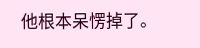他根本呆愣掉了。